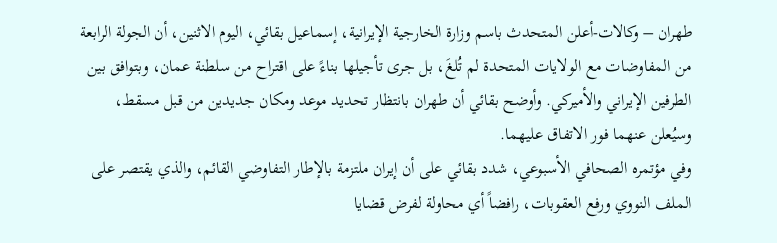طهران – وكالات-أعلن المتحدث باسم وزارة الخارجية الإيرانية، إسماعيل بقائي، اليوم الاثنين، أن الجولة الرابعة من المفاوضات مع الولايات المتحدة لم تُلغَ، بل جرى تأجيلها بناءً على اقتراح من سلطنة عمان، وبتوافق بين الطرفين الإيراني والأميركي. وأوضح بقائي أن طهران بانتظار تحديد موعد ومكان جديدين من قبل مسقط، وسيُعلن عنهما فور الاتفاق عليهما.
وفي مؤتمره الصحافي الأسبوعي، شدد بقائي على أن إيران ملتزمة بالإطار التفاوضي القائم، والذي يقتصر على الملف النووي ورفع العقوبات، رافضاً أي محاولة لفرض قضايا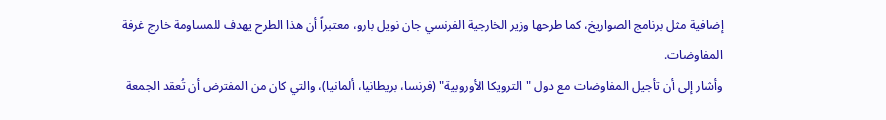إضافية مثل برنامج الصواريخ، كما طرحها وزير الخارجية الفرنسي جان نويل بارو، معتبراً أن هذا الطرح يهدف للمساومة خارج غرفة المفاوضات.
وأشار إلى أن تأجيل المفاوضات مع دول "الترويكا الأوروبية" (فرنسا، بريطانيا، ألمانيا)، والتي كان من المفترض أن تُعقد الجمعة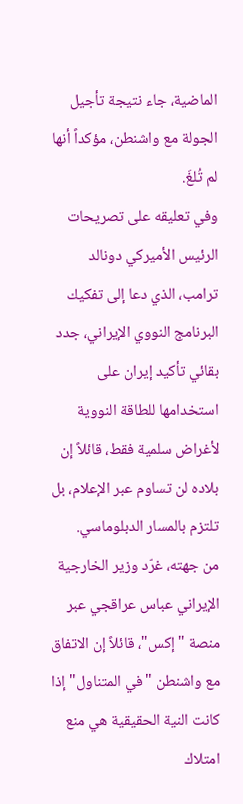الماضية، جاء نتيجة تأجيل الجولة مع واشنطن، مؤكداً أنها لم تُلغَ.
وفي تعليقه على تصريحات الرئيس الأميركي دونالد ترامب، الذي دعا إلى تفكيك البرنامج النووي الإيراني، جدد بقائي تأكيد إيران على استخدامها للطاقة النووية لأغراض سلمية فقط، قائلاً إن بلاده لن تساوم عبر الإعلام، بل تلتزم بالمسار الدبلوماسي.
من جهته، غرّد وزير الخارجية الإيراني عباس عراقجي عبر منصة "إكس"، قائلاً إن الاتفاق مع واشنطن "في المتناول" إذا كانت النية الحقيقية هي منع امتلاك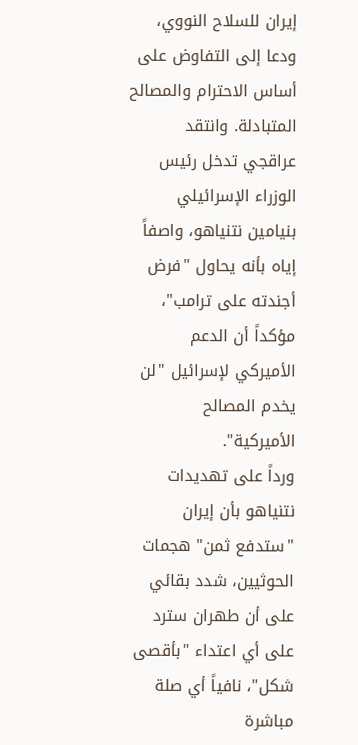إيران للسلاح النووي، ودعا إلى التفاوض على أساس الاحترام والمصالح المتبادلة. وانتقد عراقجي تدخل رئيس الوزراء الإسرائيلي بنيامين نتنياهو، واصفاً إياه بأنه يحاول "فرض أجندته على ترامب"، مؤكداً أن الدعم الأميركي لإسرائيل "لن يخدم المصالح الأميركية".
ورداً على تهديدات نتنياهو بأن إيران "ستدفع ثمن" هجمات الحوثيين، شدد بقائي على أن طهران سترد على أي اعتداء "بأقصى شكل"، نافياً أي صلة مباشرة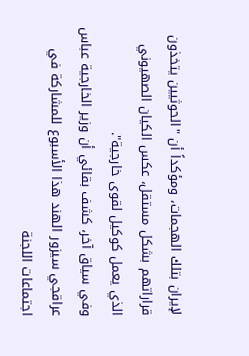لإيران بتلك الهجمات، ومؤكداً أن "الحوثيين يتخذون قراراتهم بشكل مستقل، عكس الكيان الصهيوني الذي يعمل كوكيل لقوى خارجية".
وفي سياق آخر، كشف بقائي أن وزير الخارجية عباس عراقجي سيزور الهند هذا الأسبوع للمشاركة في اجتماعات اللجنة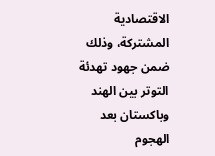الاقتصادية المشتركة، وذلك ضمن جهود تهدئة التوتر بين الهند وباكستان بعد الهجوم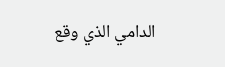الدامي الذي وقع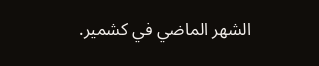الشهر الماضي في كشمير.